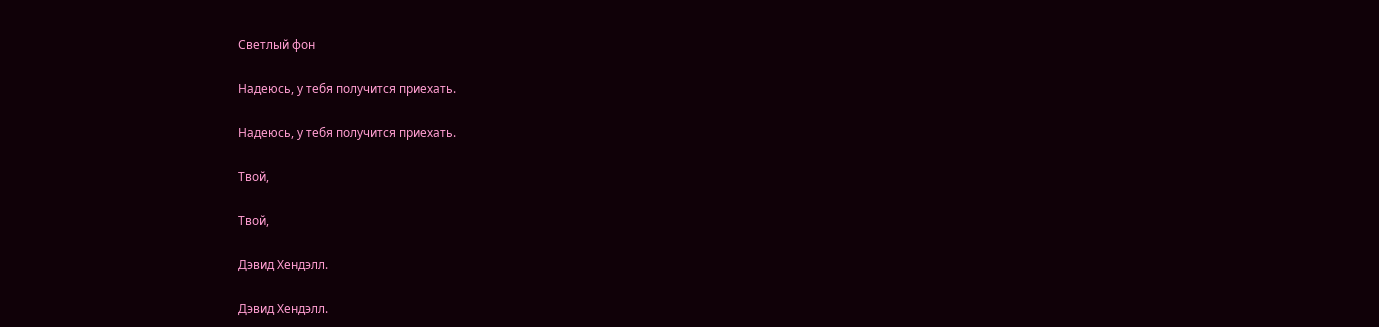Светлый фон

Надеюсь, у тебя получится приехать.

Надеюсь, у тебя получится приехать.

Твой,

Твой,

Дэвид Хендэлл.

Дэвид Хендэлл.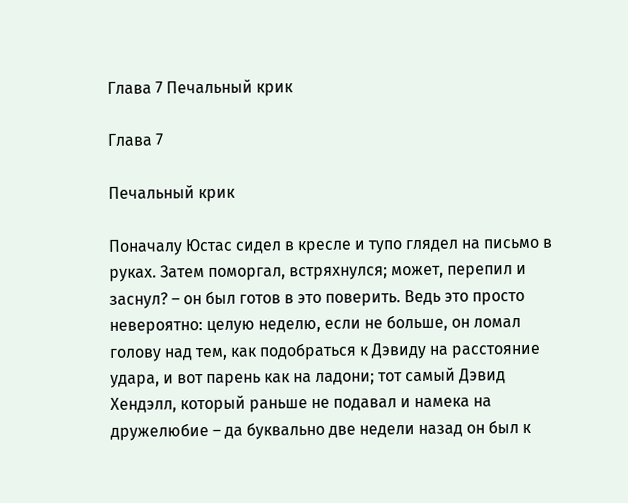Глава 7 Печальный крик

Глава 7

Печальный крик

Поначалу Юстас сидел в кресле и тупо глядел на письмо в руках. Затем поморгал, встряхнулся; может, перепил и заснул? – он был готов в это поверить. Ведь это просто невероятно: целую неделю, если не больше, он ломал голову над тем, как подобраться к Дэвиду на расстояние удара, и вот парень как на ладони; тот самый Дэвид Хендэлл, который раньше не подавал и намека на дружелюбие – да буквально две недели назад он был к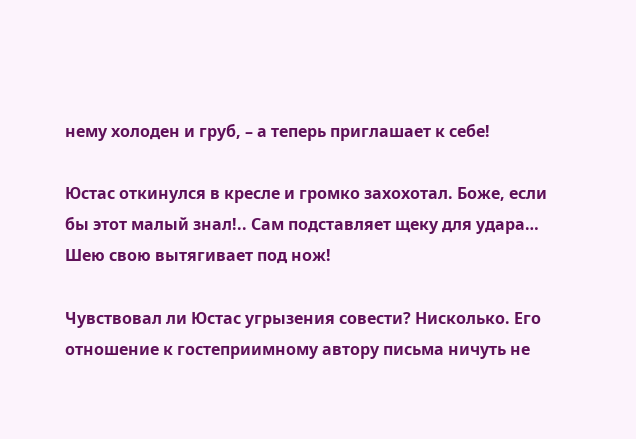нему холоден и груб, – а теперь приглашает к себе!

Юстас откинулся в кресле и громко захохотал. Боже, если бы этот малый знал!.. Сам подставляет щеку для удара… Шею свою вытягивает под нож!

Чувствовал ли Юстас угрызения совести? Нисколько. Его отношение к гостеприимному автору письма ничуть не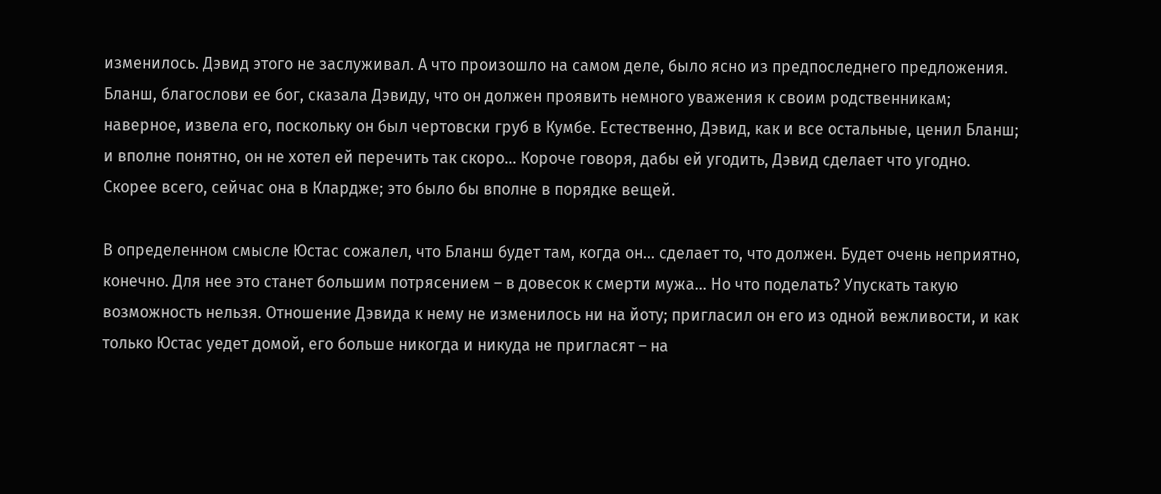изменилось. Дэвид этого не заслуживал. А что произошло на самом деле, было ясно из предпоследнего предложения. Бланш, благослови ее бог, сказала Дэвиду, что он должен проявить немного уважения к своим родственникам; наверное, извела его, поскольку он был чертовски груб в Кумбе. Естественно, Дэвид, как и все остальные, ценил Бланш; и вполне понятно, он не хотел ей перечить так скоро… Короче говоря, дабы ей угодить, Дэвид сделает что угодно. Скорее всего, сейчас она в Клардже; это было бы вполне в порядке вещей.

В определенном смысле Юстас сожалел, что Бланш будет там, когда он… сделает то, что должен. Будет очень неприятно, конечно. Для нее это станет большим потрясением – в довесок к смерти мужа… Но что поделать? Упускать такую возможность нельзя. Отношение Дэвида к нему не изменилось ни на йоту; пригласил он его из одной вежливости, и как только Юстас уедет домой, его больше никогда и никуда не пригласят – на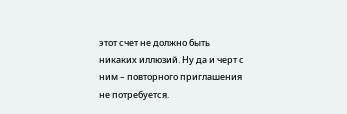этот счет не должно быть никаких иллюзий. Ну да и черт с ним – повторного приглашения не потребуется.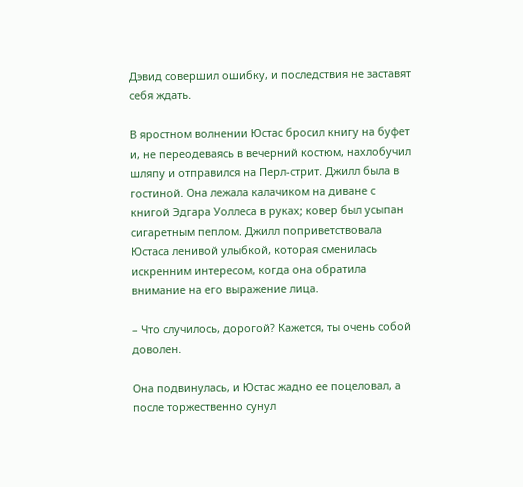Дэвид совершил ошибку, и последствия не заставят себя ждать.

В яростном волнении Юстас бросил книгу на буфет и, не переодеваясь в вечерний костюм, нахлобучил шляпу и отправился на Перл-стрит. Джилл была в гостиной. Она лежала калачиком на диване с книгой Эдгара Уоллеса в руках; ковер был усыпан сигаретным пеплом. Джилл поприветствовала Юстаса ленивой улыбкой, которая сменилась искренним интересом, когда она обратила внимание на его выражение лица.

– Что случилось, дорогой? Кажется, ты очень собой доволен.

Она подвинулась, и Юстас жадно ее поцеловал, а после торжественно сунул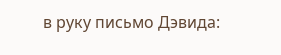в руку письмо Дэвида: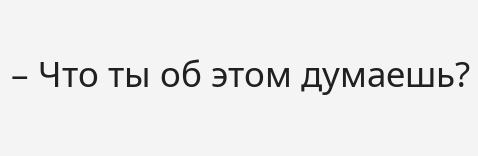– Что ты об этом думаешь?